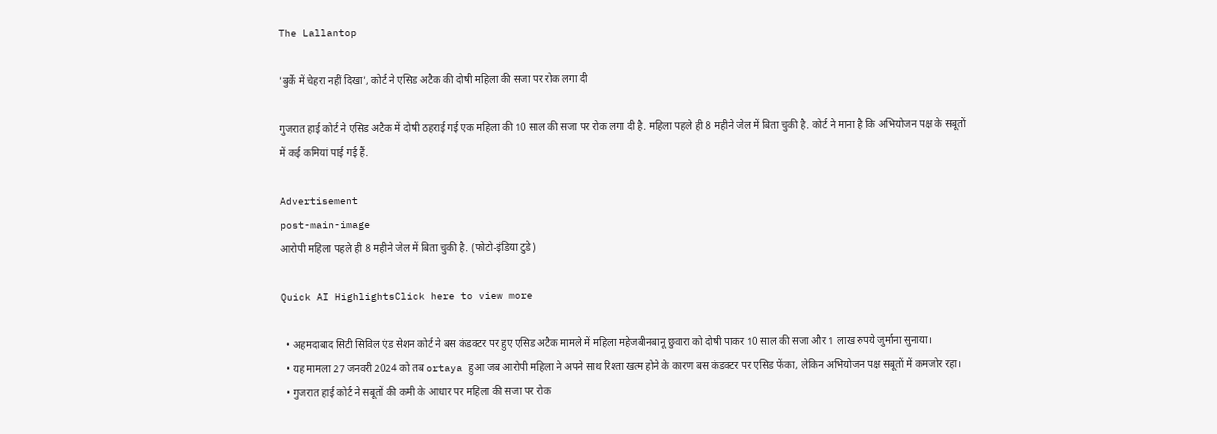The Lallantop

'बुर्के में चेहरा नहीं दिखा', कोर्ट ने एसिड अटैक की दोषी महिला की सजा पर रोक लगा दी

गुजरात हाई कोर्ट ने एसिड अटैक में दोषी ठहराई गई एक महिला की 10 साल की सजा पर रोक लगा दी है. महिला पहले ही 8 महीने जेल में बिता चुकी है. कोर्ट ने माना है कि अभियोजन पक्ष के सबूतों में कई कमियां पाई गई हैं.

Advertisement
post-main-image
आरोपी महिला पहले ही 8 महीने जेल में बिता चुकी है. (फोटो-इंडिया टुडे)

Quick AI HighlightsClick here to view more

  • अहमदाबाद सिटी सिविल एंड सेशन कोर्ट ने बस कंडक्टर पर हुए एसिड अटैक मामले में महिला महेजबीनबानू छुवारा को दोषी पाकर 10 साल की सजा और 1 लाख रुपये जुर्माना सुनाया।
  • यह मामला 27 जनवरी 2024 को तब ortaya हुआ जब आरोपी महिला ने अपने साथ रिश्ता खत्म होने के कारण बस कंडक्टर पर एसिड फेंका, लेकिन अभियोजन पक्ष सबूतों में कमजोर रहा।
  • गुजरात हाई कोर्ट ने सबूतों की कमी के आधार पर महिला की सजा पर रोक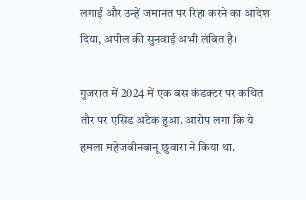लगाई और उन्हें जमानत पर रिहा करने का आदेश दिया, अपील की सुनवाई अभी लंबित है।

गुजरात में 2024 में एक बस कंडक्टर पर कथित तौर पर एसिड अटैक हुआ. आरोप लगा कि ये हमला महेजबीनबानू छुवारा ने किया था.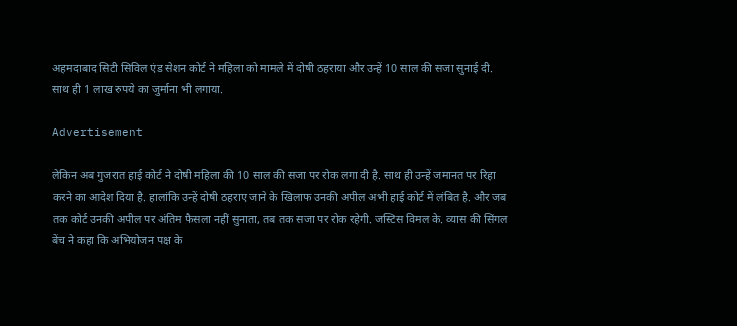अहमदाबाद सिटी सिविल एंड सेशन कोर्ट ने महिला को मामले में दोषी ठहराया और उन्हें 10 साल की सजा सुनाई दी. साथ ही 1 लाख रुपये का जुर्माना भी लगाया.

Advertisement

लेकिन अब गुजरात हाई कोर्ट ने दोषी महिला की 10 साल की सजा पर रोक लगा दी है. साथ ही उन्हें जमानत पर रिहा करने का आदेश दिया है. हालांकि उन्हें दोषी ठहराए जाने के खिलाफ उनकी अपील अभी हाई कोर्ट में लंबित है. और जब तक कोर्ट उनकी अपील पर अंतिम फैसला नहीं सुनाता, तब तक सजा पर रोक रहेगी. जस्टिस विमल के. व्यास की सिंगल बेंच ने कहा कि अभियोजन पक्ष के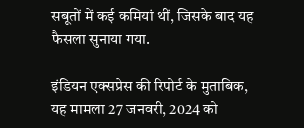सबूतों में कई कमियां थीं, जिसके बाद यह फैसला सुनाया गया.

इंडियन एक्सप्रेस की रिपोर्ट के मुताबिक, यह मामला 27 जनवरी, 2024 को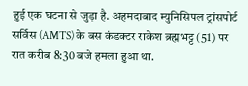हुई एक घटना से जुड़ा है. अहमदाबाद म्युनिसिपल ट्रांसपोर्ट सर्विस (AMTS) के बस कंडक्टर राकेश ब्रह्मभट्ट (51) पर रात करीब 8:30 बजे हमला हुआ था.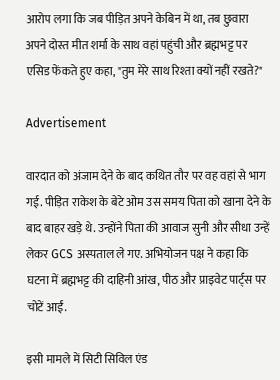आरोप लगा कि जब पीड़ित अपने केबिन में था, तब छुवारा अपने दोस्त मीत शर्मा के साथ वहां पहुंची और ब्रह्मभट्ट पर एसिड फेंकते हुए कहा, "तुम मेरे साथ रिश्ता क्यों नहीं रखते?"

Advertisement

वारदात को अंजाम देने के बाद कथित तौर पर वह वहां से भाग गई. पीड़ित राकेश के बेटे ओम उस समय पिता को खाना देने के बाद बाहर खड़े थे. उन्होंने पिता की आवाज सुनी और सीधा उन्हें लेकर GCS अस्पताल ले गए. अभियोजन पक्ष ने कहा कि घटना में ब्रह्मभट्ट की दाहिनी आंख, पीठ और प्राइवेट पार्ट्स पर चोटें आईं.

इसी मामले में सिटी सिविल एंड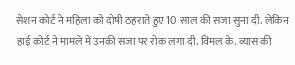सेशन कोर्ट ने महिला को दोषी ठहराते हुए 10 साल की सजा सुना दी. लेकिन हाई कोर्ट ने मामले में उनकी सजा पर रोक लगा दी. विमल के. व्यास की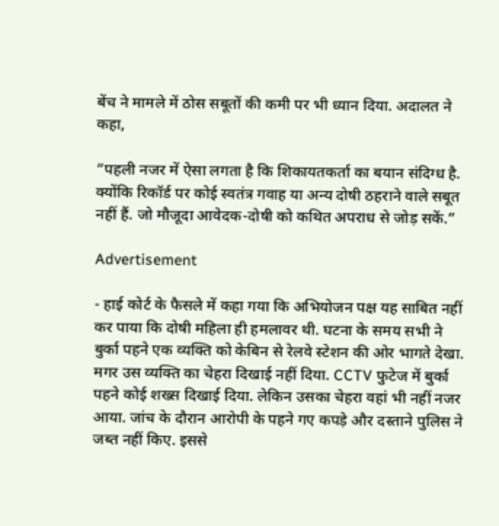बेंच ने मामले में ठोस सबूतों की कमी पर भी ध्यान दिया. अदालत ने कहा,

“पहली नजर में ऐसा लगता है कि शिकायतकर्ता का बयान संदिग्ध है. क्योंकि रिकॉर्ड पर कोई स्वतंत्र गवाह या अन्य दोषी ठहराने वाले सबूत नहीं हैं. जो मौजूदा आवेदक-दोषी को कथित अपराध से जोड़ सकें.”

Advertisement

- हाई कोर्ट के फैसले में कहा गया कि अभियोजन पक्ष यह साबित नहीं कर पाया कि दोषी महिला ही हमलावर थी. घटना के समय सभी ने बुर्का पहने एक व्यक्ति को केबिन से रेलवे स्टेशन की ओर भागते देखा. मगर उस व्यक्ति का चेहरा दिखाई नहीं दिया. CCTV फुटेज में बुर्का पहने कोई शख्स दिखाई दिया. लेकिन उसका चेहरा वहां भी नहीं नजर आया. जांच के दौरान आरोपी के पहने गए कपड़े और दस्ताने पुलिस ने जब्त नहीं किए. इससे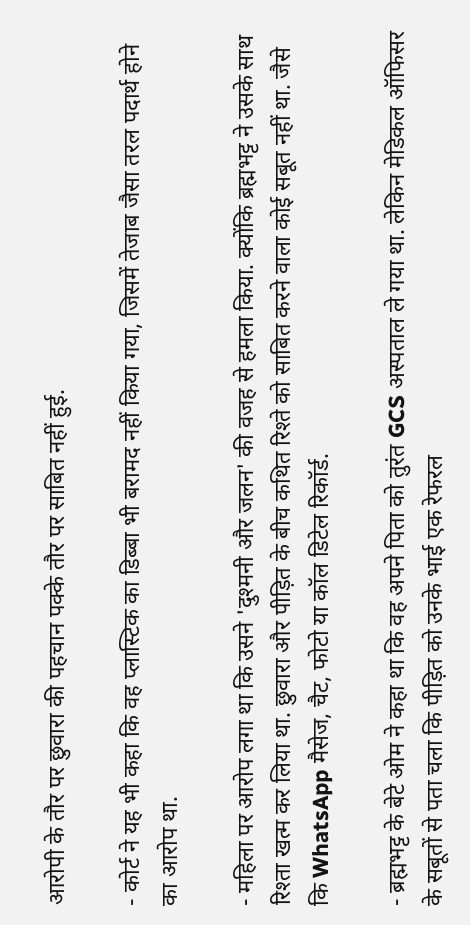आरोपी के तौर पर छुवारा की पहचान पक्के तौर पर साबित नहीं हुई.

- कोर्ट ने यह भी कहा कि वह प्लास्टिक का डिब्बा भी बरामद नहीं किया गया, जिसमें तेजाब जैसा तरल पदार्थ होने का आरोप था.

- महिला पर आरोप लगा था कि उसने 'दुश्मनी और जलन' की वजह से हमला किया. क्योंकि ब्रह्मभट्ट ने उसके साथ रिश्ता खत्म कर लिया था. छुवारा और पीड़ित के बीच कथित रिश्ते को साबित करने वाला कोई सबूत नहीं था. जैसे कि WhatsApp मैसेज, चैट, फोटो या कॉल डिटेल रिकॉर्ड.

- ब्रह्मभट्ट के बेटे ओम ने कहा था कि वह अपने पिता को तुरंत GCS अस्पताल ले गया था. लेकिन मेडिकल ऑफिसर के सबूतों से पता चला कि पीड़ित को उनके भाई एक रेफरल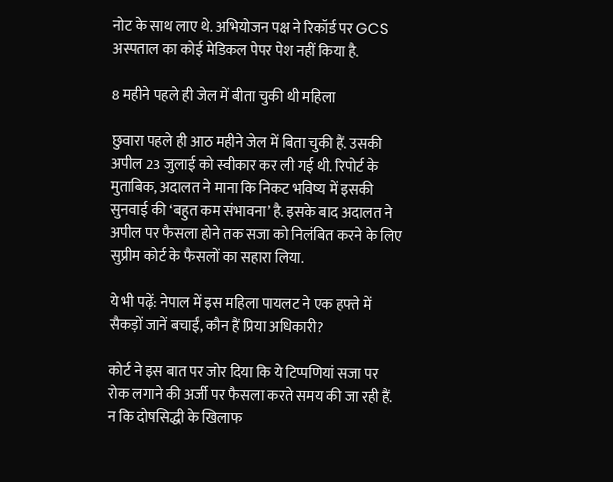नोट के साथ लाए थे. अभियोजन पक्ष ने रिकॉर्ड पर GCS अस्पताल का कोई मेडिकल पेपर पेश नहीं किया है.

8 महीने पहले ही जेल में बीता चुकी थी महिला

छुवारा पहले ही आठ महीने जेल में बिता चुकी हैं. उसकी अपील 23 जुलाई को स्वीकार कर ली गई थी. रिपोर्ट के मुताबिक, अदालत ने माना कि निकट भविष्य में इसकी सुनवाई की ‘बहुत कम संभावना’ है. इसके बाद अदालत ने अपील पर फैसला होने तक सजा को निलंबित करने के लिए सुप्रीम कोर्ट के फैसलों का सहारा लिया.

ये भी पढ़ें: नेपाल में इस महिला पायलट ने एक हफ्ते में सैकड़ों जानें बचाईं, कौन हैं प्रिया अधिकारी?

कोर्ट ने इस बात पर जोर दिया कि ये टिप्पणियां सजा पर रोक लगाने की अर्जी पर फैसला करते समय की जा रही हैं. न कि दोषसिद्धी के खिलाफ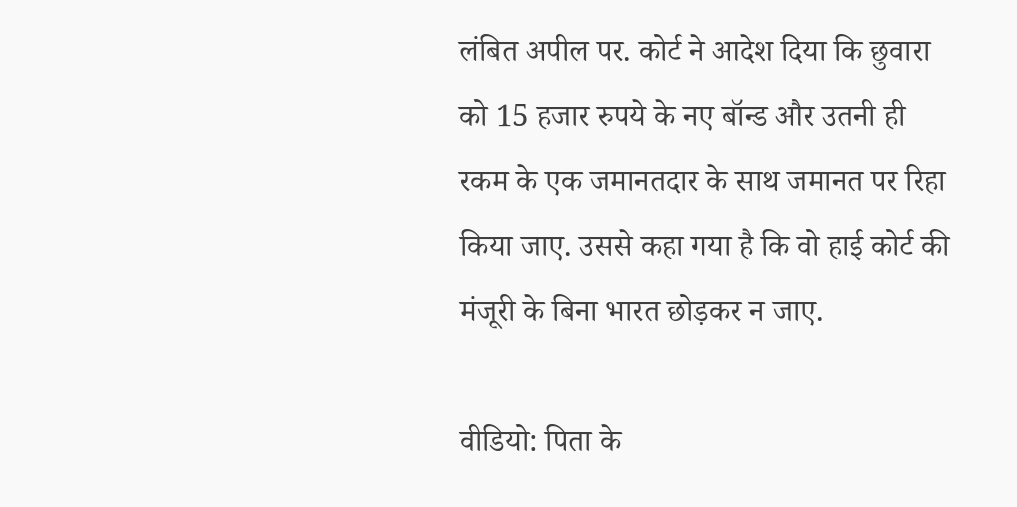लंबित अपील पर. कोर्ट ने आदेश दिया कि छुवारा को 15 हजार रुपये के नए बॉन्ड और उतनी ही रकम के एक जमानतदार के साथ जमानत पर रिहा किया जाए. उससे कहा गया है कि वो हाई कोर्ट की मंजूरी के बिना भारत छोड़कर न जाए.

वीडियो: पिता के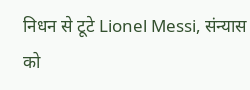निधन से टूटे Lionel Messi, संन्यास को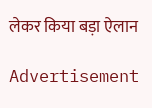लेकर किया बड़ा ऐलान

Advertisement